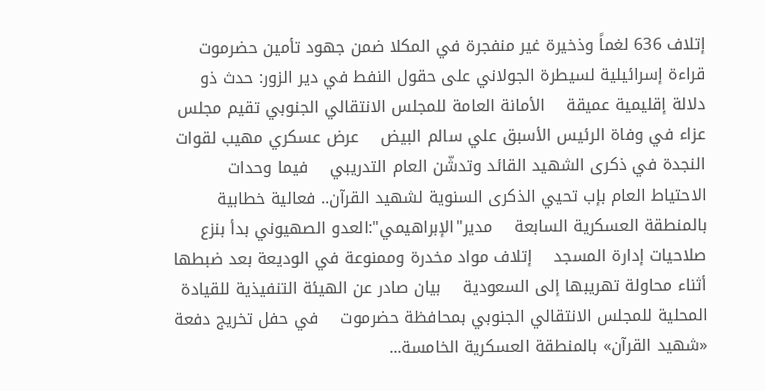إتلاف 636 لغماً وذخيرة غير منفجرة في المكلا ضمن جهود تأمين حضرموت    قراءة إسرائيلية لسيطرة الجولاني على حقول النفط في دير الزور: حدث ذو دلالة إقليمية عميقة    الأمانة العامة للمجلس الانتقالي الجنوبي تقيم مجلس عزاء في وفاة الرئيس الأسبق علي سالم البيض    عرض عسكري مهيب لقوات النجدة في ذكرى الشهيد القائد وتدشّن العام التدريبي    فيما وحدات الاحتياط العام بإب تحيي الذكرى السنوية لشهيد القرآن.. فعالية خطابية بالمنطقة العسكرية السابعة    مدير"الإبراهيمي":العدو الصهيوني بدأ بنزع صلاحيات إدارة المسجد    إتلاف مواد مخدرة وممنوعة في الوديعة بعد ضبطها أثناء محاولة تهريبها إلى السعودية    بيان صادر عن الهيئة التنفيذية للقيادة المحلية للمجلس الانتقالي الجنوبي بمحافظة حضرموت    في حفل تخريج دفعة «شهيد القرآن» بالمنطقة العسكرية الخامسة...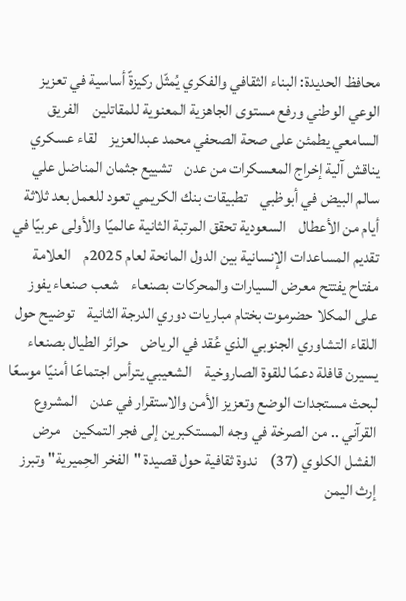محافظ الحديدة: البناء الثقافي والفكري يُمثّل ركيزةً أساسية في تعزيز الوعي الوطني ورفع مستوى الجاهزية المعنوية للمقاتلين    الفريق السامعي يطمئن على صحة الصحفي محمد عبدالعزيز    لقاء عسكري يناقش آلية إخراج المعسكرات من عدن    تشييع جثمان المناضل علي سالم البيض في أبوظبي    تطبيقات بنك الكريمي تعود للعمل بعد ثلاثة أيام من الأعطال    السعودية تحقق المرتبة الثانية عالميًا والأولى عربيًا في تقديم المساعدات الإنسانية بين الدول المانحة لعام 2025م    العلامة مفتاح يفتتح معرض السيارات والمحركات بصنعاء    شعب صنعاء يفوز على المكلا حضرموت بختام مباريات دوري الدرجة الثانية    توضيح حول اللقاء التشاوري الجنوبي الذي عُقد في الرياض    حرائر الطيال بصنعاء يسيرن قافلة دعمًا للقوة الصاروخية    الشعيبي يترأس اجتماعًا أمنيًا موسعًا لبحث مستجدات الوضع وتعزيز الأمن والاستقرار في عدن    المشروع القرآني .. من الصرخة في وجه المستكبرين إلى فجر التمكين    مرض الفشل الكلوي (37)    ندوة ثقافية حول قصيدة "الفخر الحِميرية" وتبرز إرث اليمن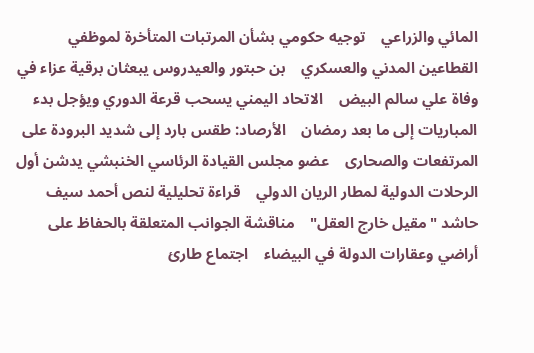المائي والزراعي    توجيه حكومي بشأن المرتبات المتأخرة لموظفي القطاعين المدني والعسكري    بن حبتور والعيدروس يبعثان برقية عزاء في وفاة علي سالم البيض    الاتحاد اليمني يسحب قرعة الدوري ويؤجل بدء المباريات إلى ما بعد رمضان    الأرصاد: طقس بارد إلى شديد البرودة على المرتفعات والصحارى    عضو مجلس القيادة الرئاسي الخنبشي يدشن أول الرحلات الدولية لمطار الريان الدولي    قراءة تحليلية لنص أحمد سيف حاشد "مقيل خارج العقل"    مناقشة الجوانب المتعلقة بالحفاظ على أراضي وعقارات الدولة في البيضاء    اجتماع طارئ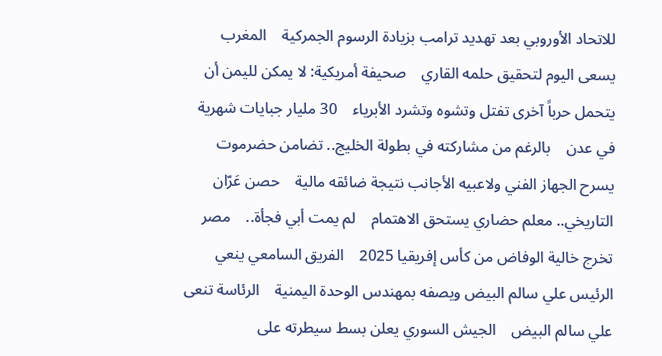للاتحاد الأوروبي بعد تهديد ترامب بزيادة الرسوم الجمركية    المغرب يسعى اليوم لتحقيق حلمه القاري    صحيفة أمريكية: لا يمكن لليمن أن يتحمل حرباً آخرى تفتل وتشوه وتشرد الأبرياء    30 مليار جبايات شهرية في عدن    بالرغم من مشاركته في بطولة الخليج.. تضامن حضرموت يسرح الجهاز الفني ولاعبيه الأجانب نتيجة ضائقه مالية    حصن عَرّان التاريخي.. معلم حضاري يستحق الاهتمام    لم يمت أبي فجأة..    مصر تخرج خالية الوفاض من كأس إفريقيا 2025    الفريق السامعي ينعي الرئيس علي سالم البيض ويصفه بمهندس الوحدة اليمنية    الرئاسة تنعى علي سالم البيض    الجيش السوري يعلن بسط سيطرته على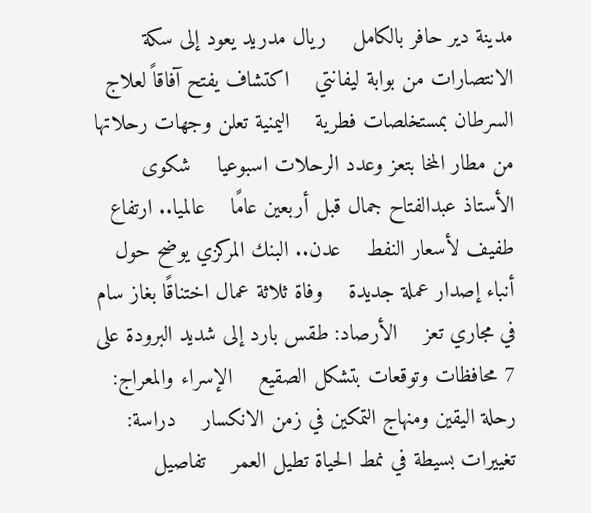مدينة دير حافر بالكامل    ريال مدريد يعود إلى سكة الانتصارات من بوابة ليفانتي    اكتشاف يفتح آفاقاً لعلاج السرطان بمستخلصات فطرية    اليمنية تعلن وجهات رحلاتها من مطار المخا بتعز وعدد الرحلات اسبوعيا    شكوى الأستاذ عبدالفتاح جمال قبل أربعين عامًا    عالميا.. ارتفاع طفيف لأسعار النفط    عدن.. البنك المركزي يوضح حول أنباء إصدار عملة جديدة    وفاة ثلاثة عمال اختناقًا بغاز سام في مجاري تعز    الأرصاد: طقس بارد إلى شديد البرودة على 7 محافظات وتوقعات بتشكل الصقيع    الإسراء والمعراج: رحلة اليقين ومنهاج التمكين في زمن الانكسار    دراسة: تغييرات بسيطة في نمط الحياة تطيل العمر    تفاصيل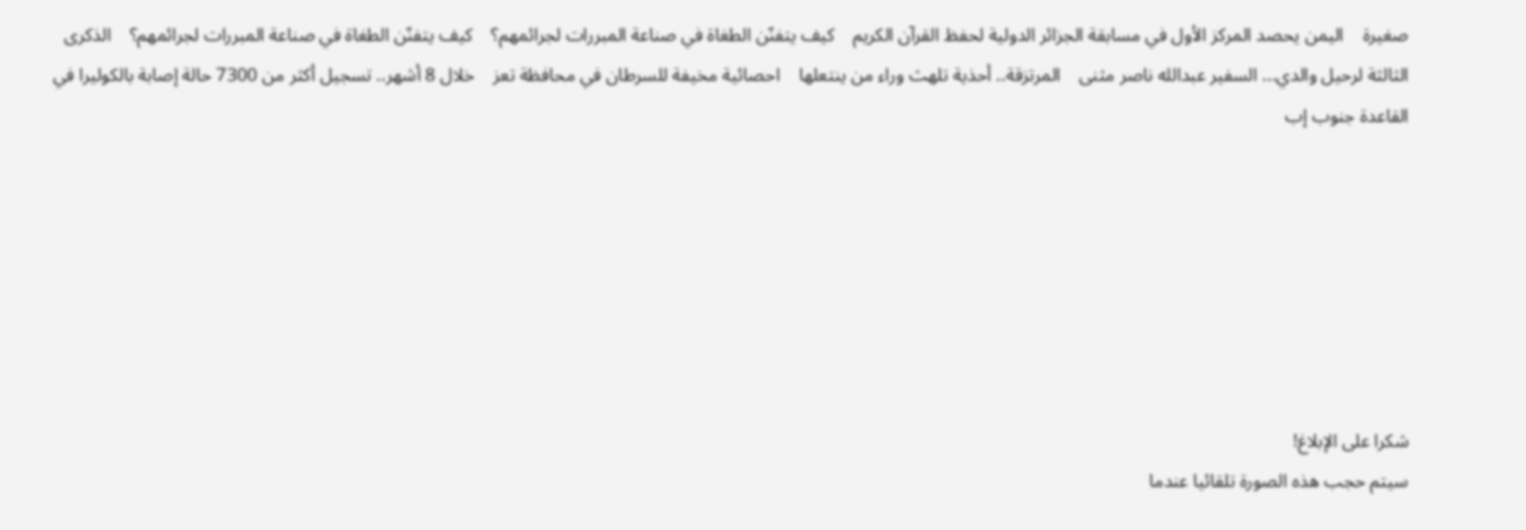صغيرة    اليمن يحصد المركز الأول في مسابقة الجزائر الدولية لحفظ القرآن الكريم    كيف يتفنّن الطغاة في صناعة المبررات لجرائمهم؟    كيف يتفنّن الطغاة في صناعة المبررات لجرائمهم؟    الذكرى الثالثة لرحيل والدي... السفير عبدالله ناصر مثنى    المرتزقة.. أحذية تلهث وراء من ينتعلها    احصائية مخيفة للسرطان في محافظة تعز    خلال 8 أشهر.. تسجيل أكثر من 7300 حالة إصابة بالكوليرا في القاعدة جنوب إب







شكرا على الإبلاغ!
سيتم حجب هذه الصورة تلقائيا عندما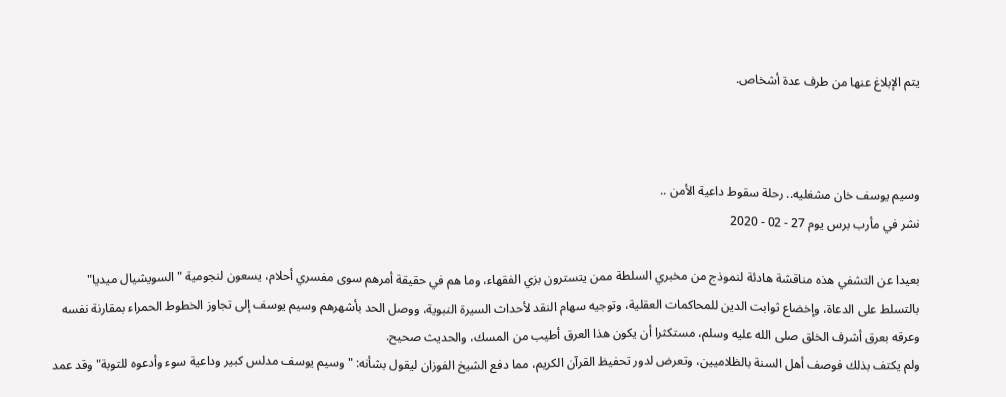يتم الإبلاغ عنها من طرف عدة أشخاص.



وسيم يوسف خان مشغليه.. رحلة سقوط داعية الأمن ..
نشر في مأرب برس يوم 27 - 02 - 2020

بعيدا عن التشفي هذه مناقشة هادئة لنموذج من مخبري السلطة ممن يتسترون بزي الفقهاء، وما هم في حقيقة أمرهم سوى مفسري أحلام، يسعون لنجومية "السويشيال ميديا" بالتسلط على الدعاة، وإخضاع ثوابت الدين للمحاكمات العقلية، وتوجيه سهام النقد لأحداث السيرة النبوية، ووصل الحد بأشهرهم وسيم يوسف إلى تجاوز الخطوط الحمراء بمقارنة نفسه وعرقه بعرق أشرف الخلق صلى الله عليه وسلم، مستكثرا أن يكون هذا العرق أطيب من المسك، والحديث صحيح.
ولم يكتف بذلك فوصف أهل السنة بالظلاميين، وتعرض لدور تحفيظ القرآن الكريم، مما دفع الشيخ الفوزان ليقول بشأنه: "وسيم يوسف مدلس كبير وداعية سوء وأدعوه للتوبة" وقد عمد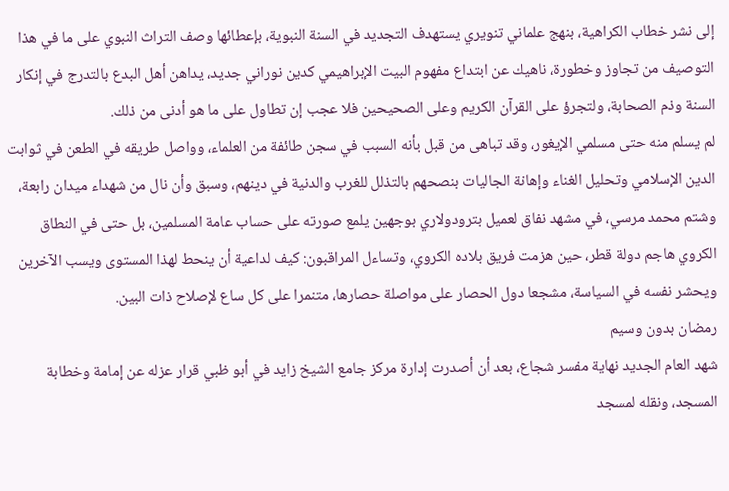إلى نشر خطاب الكراهية، بنهج علماني تنويري يستهدف التجديد في السنة النبوية، بإعطائها وصف التراث النبوي على ما في هذا التوصيف من تجاوز وخطورة، ناهيك عن ابتداع مفهوم البيت الإبراهيمي كدين نوراني جديد، يداهن أهل البدع بالتدرج في إنكار السنة وذم الصحابة، ولتجرؤ على القرآن الكريم وعلى الصحيحين فلا عجب إن تطاول على ما هو أدنى من ذلك.
لم يسلم منه حتى مسلمي الإيغور، وقد تباهى من قبل بأنه السبب في سجن طائفة من العلماء، وواصل طريقه في الطعن في ثوابت الدين الإسلامي وتحليل الغناء وإهانة الجاليات بنصحهم بالتذلل للغرب والدنية في دينهم، وسبق وأن نال من شهداء ميدان رابعة، وشتم محمد مرسي، في مشهد نفاق لعميل بترودولاري بوجهين يلمع صورته على حساب عامة المسلمين، بل حتى في النطاق الكروي هاجم دولة قطر، حين هزمت فريق بلاده الكروي، وتساءل المراقبون: كيف لداعية أن ينحط لهذا المستوى ويسب الآخرين ويحشر نفسه في السياسة، مشجعا دول الحصار على مواصلة حصارها، متنمرا على كل ساع لإصلاح ذات البين.
رمضان بدون وسيم
شهد العام الجديد نهاية مفسر شجاع، بعد أن أصدرت إدارة مركز جامع الشيخ زايد في أبو ظبي قرار عزله عن إمامة وخطابة المسجد، ونقله لمسجد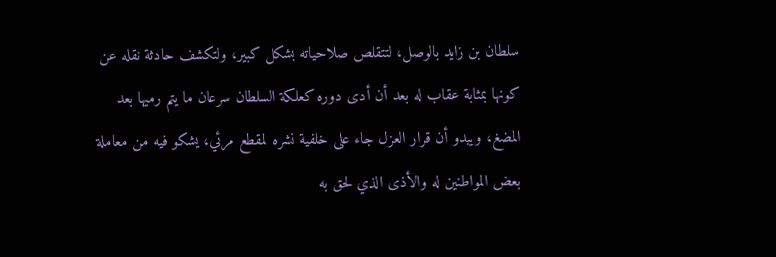سلطان بن زايد بالوصل، لتتقلص صلاحياته بشكل كبير، ولتكشف حادثة نقله عن كونها بمثابة عقاب له بعد أن أدى دوره كعلكة السلطان سرعان ما يتم رميها بعد المضغ، ويبدو أن قرار العزل جاء على خلفية نشره لمقطع مرئي، يشكو فيه من معاملة بعض المواطنين له والأذى الذي لحق به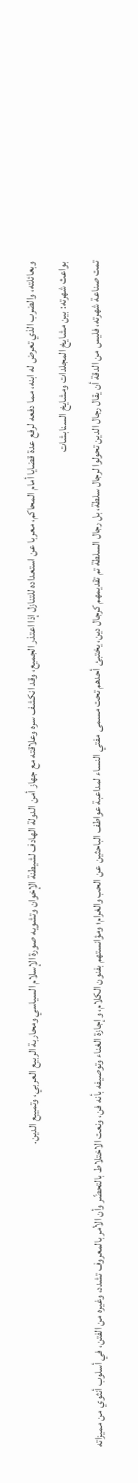وبعائلته، والضرب الذي تعرض له ابنه، مما دفعه لرفع عدة قضايا أمام المحاكم، معربا عن استعداده للتنازل إذا اعتذر الجميع، وقد انكشف سره وعلاقته مع جهاز أمن الدولة الهادف لشيطنة الإخوان وتشويه صورة الإسلام السياسي ومحاربة الربيع العربي، وتمييع الدين.
بواعث شهرته: بين مشايخ المجلدات ومشايخ السنابشات
تمت صناعة شهرته، فليس من الدقة أن يقال رجال الدين تحولوا لرجال سلطة، بل رجال السلطة تم تقديمهم كرجال دين، يختبئ أحدهم تحت مسمى مفتي النساء لمداعبة عواطف الباحثين عن الحب والغرام؛ ومؤانستهم بفنون الكلام، وإجازة الغناء وتوصيفه بأنه فن، ونعت الاختلاط بالتحضّر وأن الأمر بالمعروف تشدد، وغيره من الفتن، في أسلوب أنثوي من مميزاته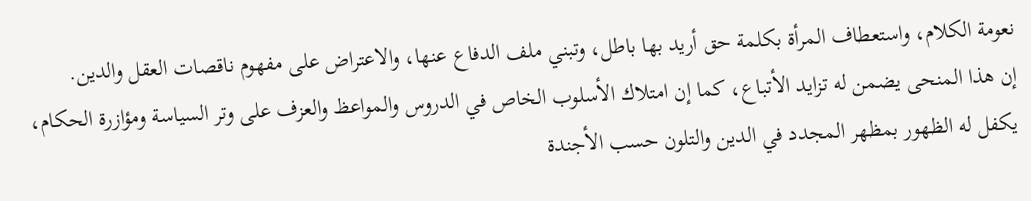نعومة الكلام، واستعطاف المرأة بكلمة حق أريد بها باطل، وتبني ملف الدفاع عنها، والاعتراض على مفهوم ناقصات العقل والدين.
إن هذا المنحى يضمن له تزايد الأتباع، كما إن امتلاك الأسلوب الخاص في الدروس والمواعظ والعزف على وتر السياسة ومؤازرة الحكام، يكفل له الظهور بمظهر المجدد في الدين والتلون حسب الأجندة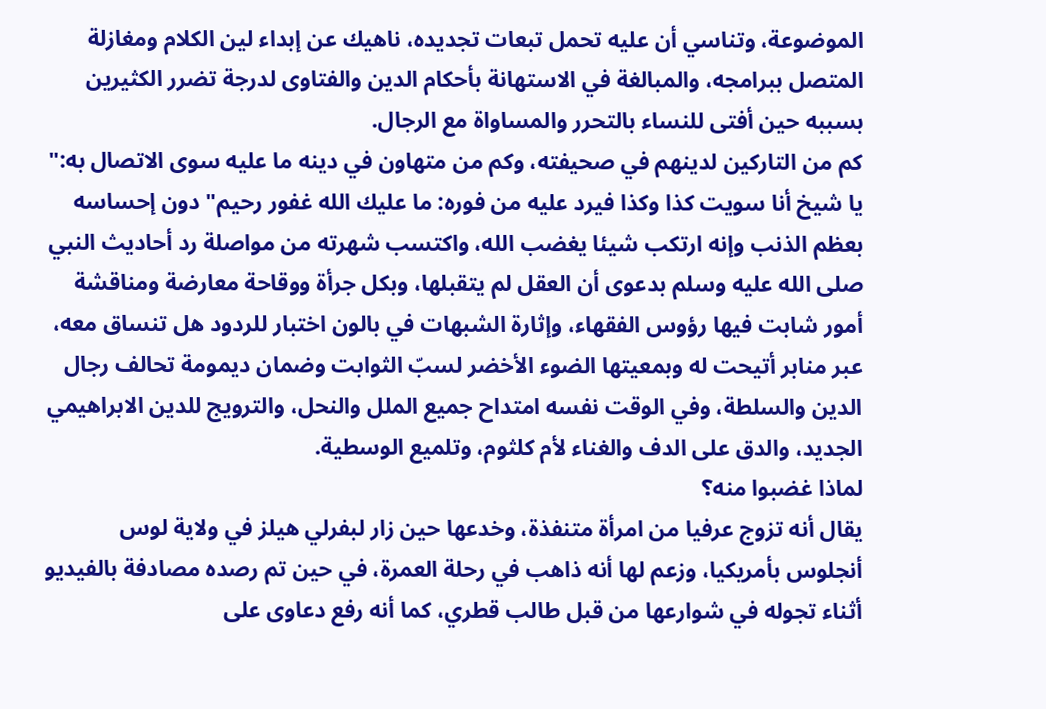الموضوعة، وتناسي أن عليه تحمل تبعات تجديده، ناهيك عن إبداء لين الكلام ومغازلة المتصل ببرامجه، والمبالغة في الاستهانة بأحكام الدين والفتاوى لدرجة تضرر الكثيرين بسببه حين أفتى للنساء بالتحرر والمساواة مع الرجال.
كم من التاركين لدينهم في صحيفته، وكم من متهاون في دينه ما عليه سوى الاتصال به:" يا شيخ أنا سويت كذا وكذا فيرد عليه من فوره: ما عليك الله غفور رحيم" دون إحساسه بعظم الذنب وإنه ارتكب شيئا يغضب الله، واكتسب شهرته من مواصلة رد أحاديث النبي صلى الله عليه وسلم بدعوى أن العقل لم يتقبلها، وبكل جرأة ووقاحة معارضة ومناقشة أمور شابت فيها رؤوس الفقهاء، وإثارة الشبهات في بالون اختبار للردود هل تنساق معه، عبر منابر أتيحت له وبمعيتها الضوء الأخضر لسبّ الثوابت وضمان ديمومة تحالف رجال الدين والسلطة، وفي الوقت نفسه امتداح جميع الملل والنحل، والترويج للدين الابراهيمي الجديد، والدق على الدف والغناء لأم كلثوم، وتلميع الوسطية.
لماذا غضبوا منه؟
يقال أنه تزوج عرفيا من امرأة متنفذة، وخدعها حين زار لبفرلي هيلز في ولاية لوس أنجلوس بأمريكيا، وزعم لها أنه ذاهب في رحلة العمرة، في حين تم رصده مصادفة بالفيديو أثناء تجوله في شوارعها من قبل طالب قطري، كما أنه رفع دعاوى على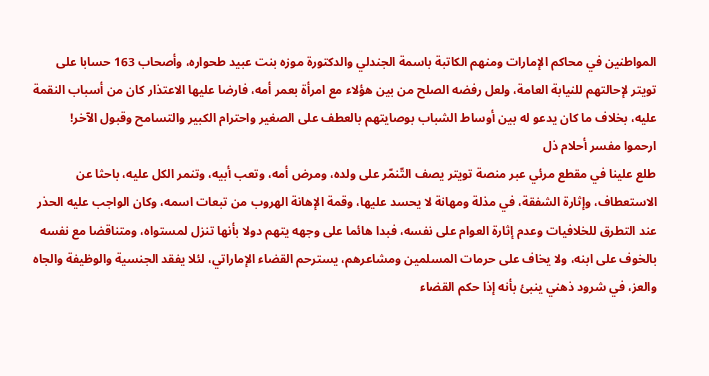المواطنين في محاكم الإمارات ومنهم الكاتبة باسمة الجندلي والدكتورة موزه بنت عبيد طحواره، وأصحاب 163 حسابا على تويتر لإحالتهم للنيابة العامة، ولعل رفضه الصلح من بين هؤلاء مع امرأة بعمر أمه، فارضا عليها الاعتذار كان من أسباب النقمة عليه، بخلاف ما كان يدعو له بين أوساط الشباب بوصايتهم بالعطف على الصغير واحترام الكبير والتسامح وقبول الآخر!
ارحموا مفسر أحلام ذل
طلع علينا في مقطع مرئي عبر منصة تويتر يصف التّنمّر على ولده، ومرض أمه، وتعب أبيه، وتنمر الكل عليه، باحثا عن الاستعطاف، وإثارة الشفقة، في مذلة ومهانة لا يحسد عليها، وقمة الإهانة الهروب من تبعات اسمه، وكان الواجب عليه الحذر عند التطرق للخلافيات وعدم إثارة العوام على نفسه، فبدا هائما على وجهه يتهم دولا بأنها تنزل لمستواه، ومتناقضا مع نفسه بالخوف على ابنه، ولا يخاف على حرمات المسلمين ومشاعرهم، يسترحم القضاء الإماراتي، لئلا يفقد الجنسية والوظيفة والجاه والعز، في شرود ذهني ينبئ بأنه إذا حكم القضاء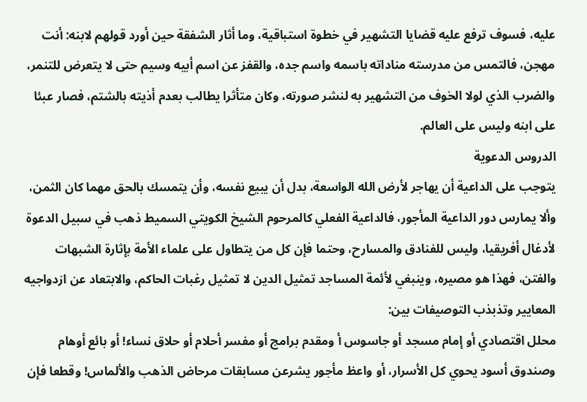عليه، فسوف ترفع عليه قضايا التشهير في خطوة استباقية، وما أثار الشفقة حين أورد قولهم لابنه: أنت مهجن، فالتمس من مدرسته مناداته باسمه واسم جده، والقفز عن اسم أبيه وسيم حتى لا يتعرض للتنمر، والضرب الذي لولا الخوف من التشهير به لنشر صورته، وكان متأثرا يطالب بعدم أذيته بالشتم، فصار عبئا على ابنه وليس على العالم.
الدروس الدعوية
يتوجب على الداعية أن يهاجر لأرض الله الواسعة، بدل أن يبيع نفسه، وأن يتمسك بالحق مهما كان الثمن، وألا يمارس دور الداعية المأجور، فالداعية الفعلي كالمرحوم الشيخ الكويتي السميط ذهب في سبيل الدعوة لأدغال أفريقيا، وليس للفنادق والمسارح، وحتما فإن كل من يتطاول على علماء الأمة بإثارة الشبهات والفتن، فهذا هو مصيره، وينبغي لأئمة المساجد تمثيل الدين لا تمثيل رغبات الحاكم، والابتعاد عن ازدواجيه المعايير وتذبذب التوصيفات بين:
محلل اقتصادي أو إمام مسجد أو جاسوس أ ومقدم برامج أو مفسر أحلام أو حلاق نساء! أو بائع أوهام وصندوق أسود يحوي كل الأسرار، أو واعظ مأجور يشرعن مسابقات مرحاض الذهب والألماس! وقطعا فإن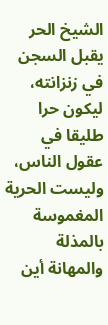الشيخ الحر يقبل السجن في زنزانته، ليكون حرا طليقا في عقول الناس، وليست الحرية المغموسة بالمذلة والمهانة أين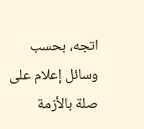اتجه، بحسب وسائل إعلام على صلة بالأزمة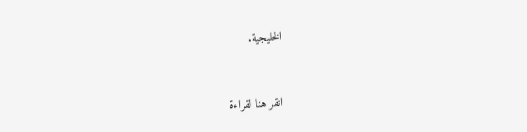الخليجية.


انقر هنا لقراءة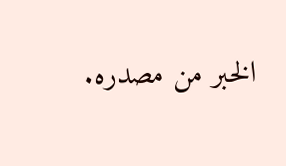الخبر من مصدره.